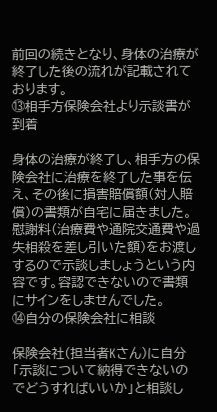前回の続きとなり、身体の治療が終了した後の流れが記載されております。
⑬相手方保険会社より示談書が到着

身体の治療が終了し、相手方の保険会社に治療を終了した事を伝え、その後に損害賠償額(対人賠償)の書類が自宅に届きました。
慰謝料(治療費や通院交通費や過失相殺を差し引いた額)をお渡しするので示談しましょうという内容です。容認できないので書類にサインをしませんでした。
⑭自分の保険会社に相談

保険会社(担当者Kさん)に自分「示談について納得できないのでどうすればいいか」と相談し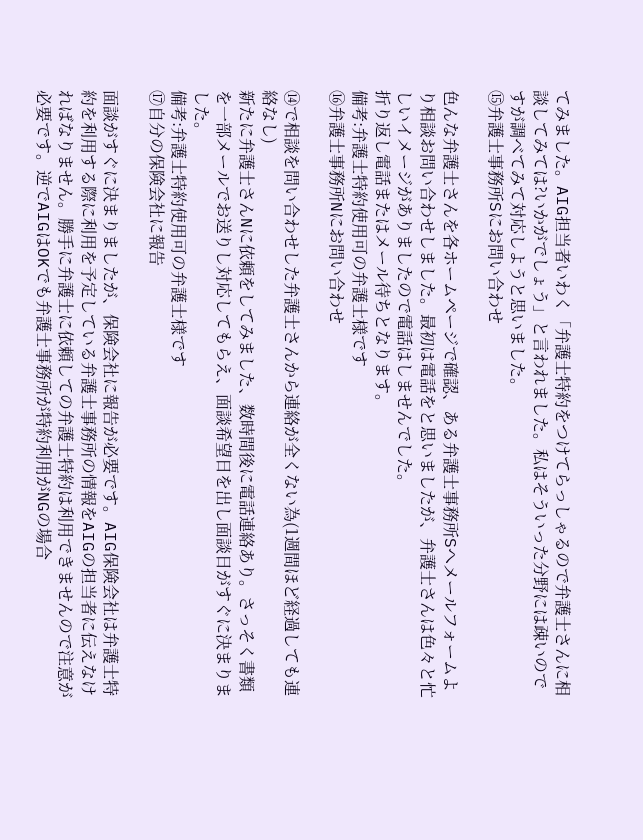てみました。AIG担当者いわく「弁護士特約をつけてらっしゃるので弁護士さんに相談してみては?いかがでしょう」と言われました。私はそういった分野には疎いのですが調べてみて対応しようと思いました。
⑮弁護士事務所Sにお問い合わせ

色んな弁護士さんを各ホームページで確認、ある弁護士事務所Sへメールフォームより相談お問い合わせしました。最初は電話をと思いましたが、弁護士さんは色々と忙しいイメージがありましたので電話はしませんでした。
折り返し電話またはメール待ちとなります。
備考:弁護士特約使用可の弁護士様です
⑯弁護士事務所Nにお問い合わせ

⑭で相談を問い合わせした弁護士さんから連絡が全くない為(1週間ほど経過しても連絡なし)
新たに弁護士さんNに依頼をしてみました、数時間後に電話連絡あり。さっそく書類を一部メールでお送りし対応してもらえ、面談希望日を出し面談日がすぐに決まりました。
備考:弁護士特約使用可の弁護士様です
⑰自分の保険会社に報告

面談がすぐに決まりましたが、保険会社に報告が必要です。AIG保険会社は弁護士特約を利用する際に利用を予定している弁護士事務所の情報をAIGの担当者に伝えなければなりません。勝手に弁護士に依頼しての弁護士特約は利用できませんので注意が必要です。逆でAIGはOKでも弁護士事務所が特約利用がNGの場合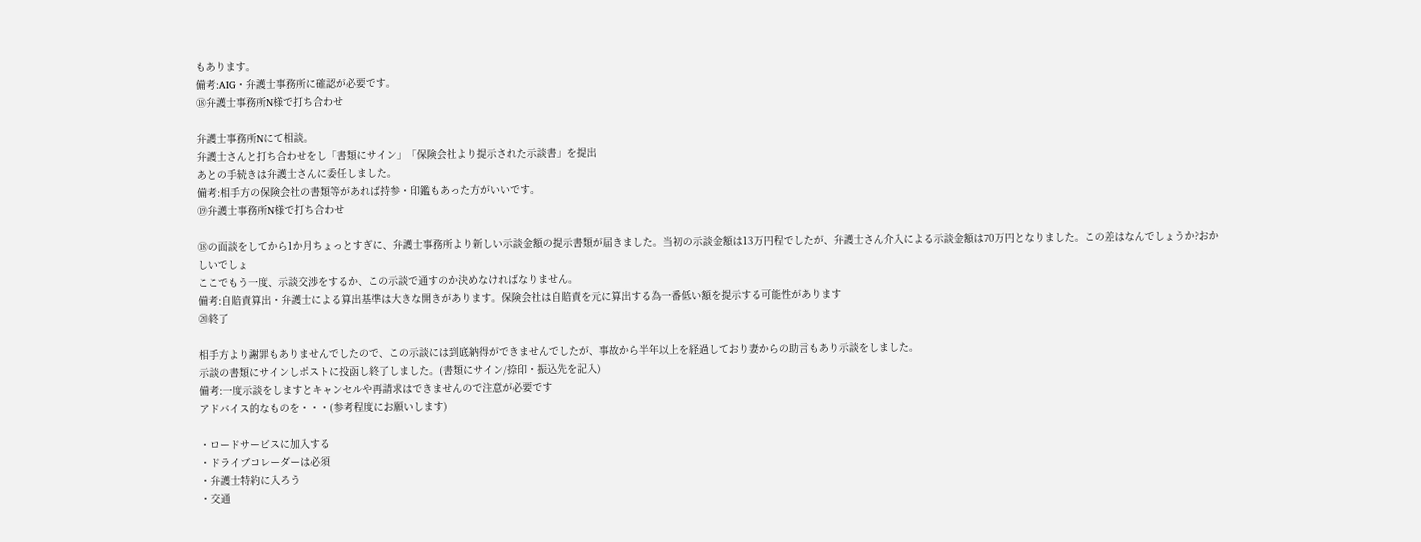もあります。
備考:AIG・弁護士事務所に確認が必要です。
⑱弁護士事務所N様で打ち合わせ

弁護士事務所Nにて相談。
弁護士さんと打ち合わせをし「書類にサイン」「保険会社より提示された示談書」を提出
あとの手続きは弁護士さんに委任しました。
備考:相手方の保険会社の書類等があれば持参・印鑑もあった方がいいです。
⑲弁護士事務所N様で打ち合わせ

⑱の面談をしてから1か月ちょっとすぎに、弁護士事務所より新しい示談金額の提示書類が届きました。当初の示談金額は13万円程でしたが、弁護士さん介入による示談金額は70万円となりました。この差はなんでしょうか?おかしいでしょ
ここでもう一度、示談交渉をするか、この示談で通すのか決めなければなりません。
備考:自賠責算出・弁護士による算出基準は大きな開きがあります。保険会社は自賠責を元に算出する為一番低い額を提示する可能性があります
⑳終了

相手方より謝罪もありませんでしたので、この示談には到底納得ができませんでしたが、事故から半年以上を経過しており妻からの助言もあり示談をしました。
示談の書類にサインしポストに投函し終了しました。(書類にサイン/捺印・振込先を記入)
備考:一度示談をしますとキャンセルや再請求はできませんので注意が必要です
アドバイス的なものを・・・(参考程度にお願いします)

・ロードサービスに加入する
・ドライブコレーダーは必須
・弁護士特約に入ろう
・交通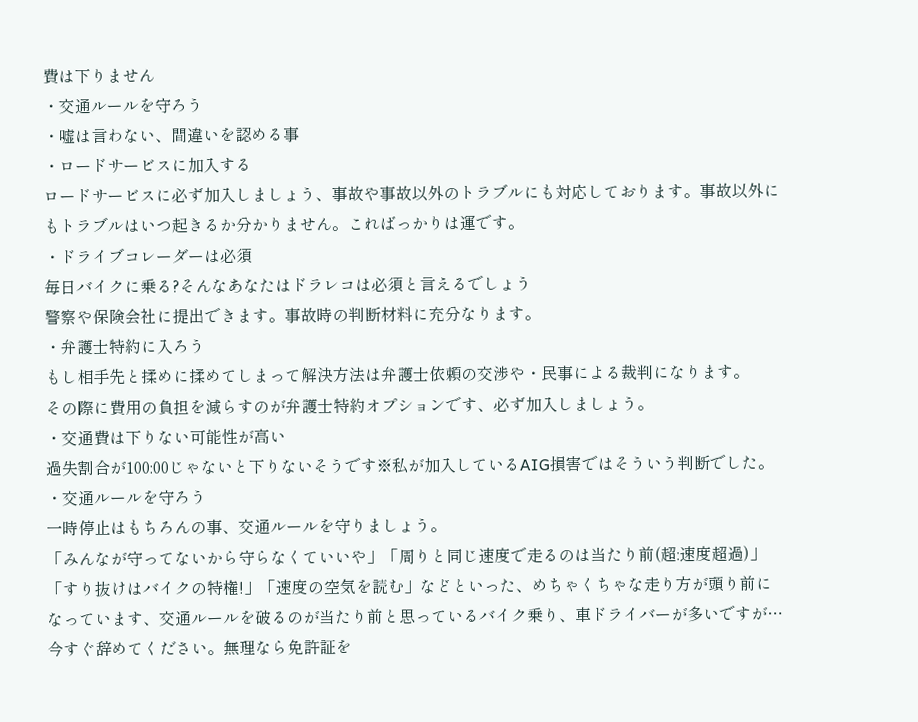費は下りません
・交通ルールを守ろう
・嘘は言わない、間違いを認める事
・ロードサービスに加入する
ロードサービスに必ず加入しましょう、事故や事故以外のトラブルにも対応しております。事故以外にもトラブルはいつ起きるか分かりません。こればっかりは運です。
・ドライブコレーダーは必須
毎日バイクに乗る?そんなあなたはドラレコは必須と言えるでしょう
警察や保険会社に提出できます。事故時の判断材料に充分なります。
・弁護士特約に入ろう
もし相手先と揉めに揉めてしまって解決方法は弁護士依頼の交渉や・民事による裁判になります。
その際に費用の負担を減らすのが弁護士特約オプションです、必ず加入しましょう。
・交通費は下りない可能性が高い
過失割合が100:00じゃないと下りないそうです※私が加入しているAIG損害ではそういう判断でした。
・交通ルールを守ろう
一時停止はもちろんの事、交通ルールを守りましょう。
「みんなが守ってないから守らなくていいや」「周りと同じ速度で走るのは当たり前(超:速度超過)」「すり抜けはバイクの特権!」「速度の空気を読む」などといった、めちゃくちゃな走り方が頭り前になっています、交通ルールを破るのが当たり前と思っているバイク乗り、車ドライバーが多いですが…今すぐ辞めてください。無理なら免許証を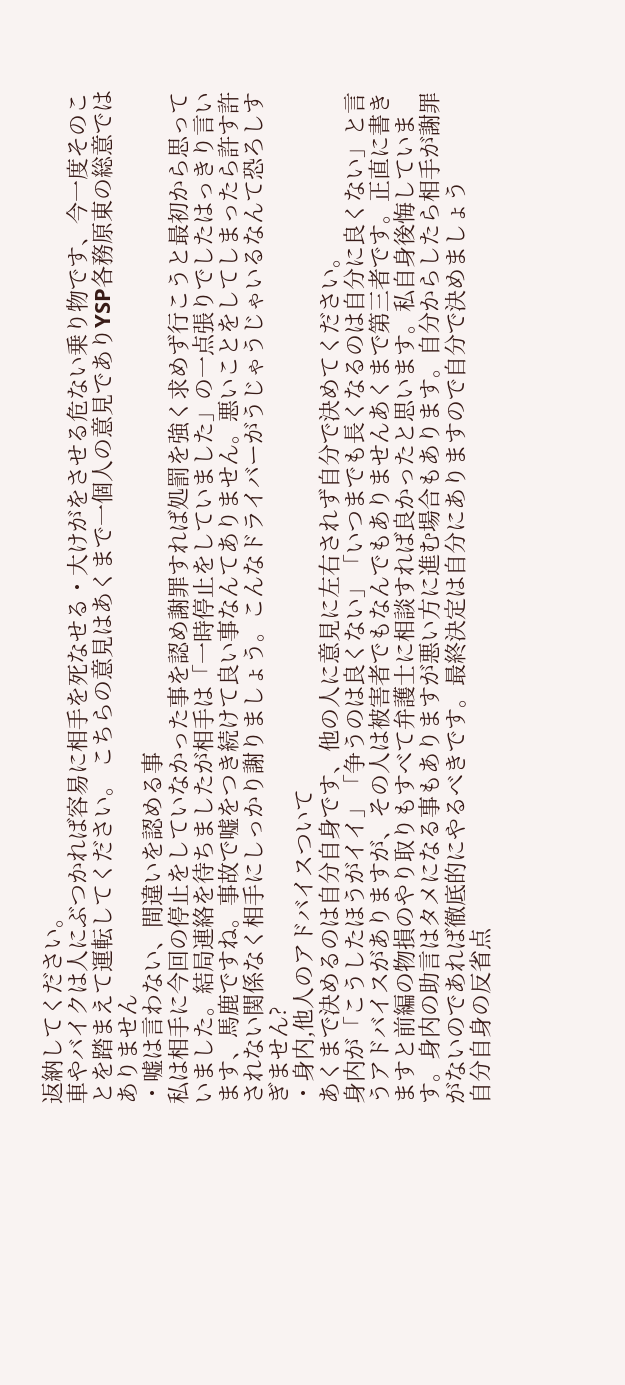返納してください。
車やバイクは人にぶつかれば容易に相手を死なせる・大けがをさせる危ない乗り物です、今一度そのことを踏まえて運転してください。 こちらの意見はあくまで一個人の意見でありYSP各務原東の総意ではありません
・嘘は言わない、間違いを認める事
私は相手に今回の停止をしていなかった事を認め謝罪すれば処罰を強く求めず行こうと最初から思っていました。結局連絡を待ちましたが相手は「一時停止をしていました」の一点張りでしたはっきり言います、馬鹿ですね。事故で嘘をつき続けて良い事なんてありません。悪いことをしてしまったら許す許されない関係なく相手にしっかり謝りましょう。こんなドライバーがうじゃうじゃいるなんて恐ろしすぎません?
・身内,他人のアドバイスついて
あくまで決めるのは自分自身です、他の人に意見に左右されず自分で決めてください。
身内が「こうしたほうがイイ」「争うのは良くない」「いつまでも長くなるのは自分に良くない」と言うアドバイスがありますが、その人は被害者でもなんでもありませんあくまで第三者です。正直に書きますと前編の物損のやり取りもすべて弁護士に相談すれば良かったと思います。私自身後悔しています。身内の助言はタメになる事もありますが悪い方に進む場合もあります。自分からしたら相手が謝罪がないのであれば徹底的にやるべきです。最終決定は自分にありますので自分で決めましょう
自分自身の反省点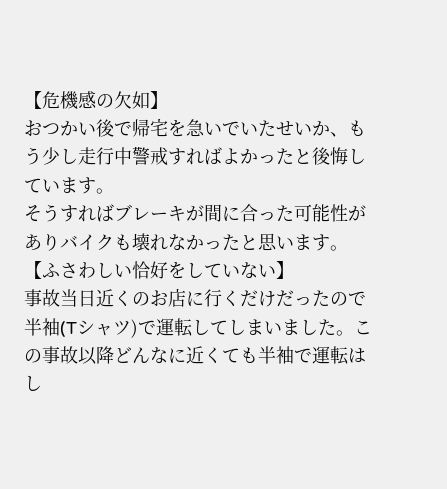【危機感の欠如】
おつかい後で帰宅を急いでいたせいか、もう少し走行中警戒すればよかったと後悔しています。
そうすればブレーキが間に合った可能性がありバイクも壊れなかったと思います。
【ふさわしい恰好をしていない】
事故当日近くのお店に行くだけだったので半袖(Tシャツ)で運転してしまいました。この事故以降どんなに近くても半袖で運転はし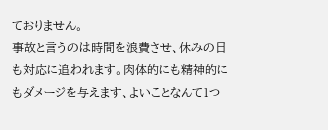ておりません。
事故と言うのは時間を浪費させ、休みの日も対応に追われます。肉体的にも精神的にもダメージを与えます、よいことなんて1つ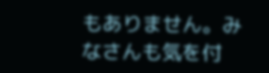もありません。みなさんも気を付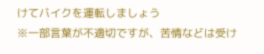けてバイクを運転しましょう
※一部言葉が不適切ですが、苦情などは受け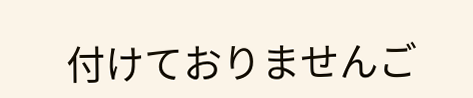付けておりませんご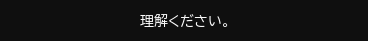理解ください。